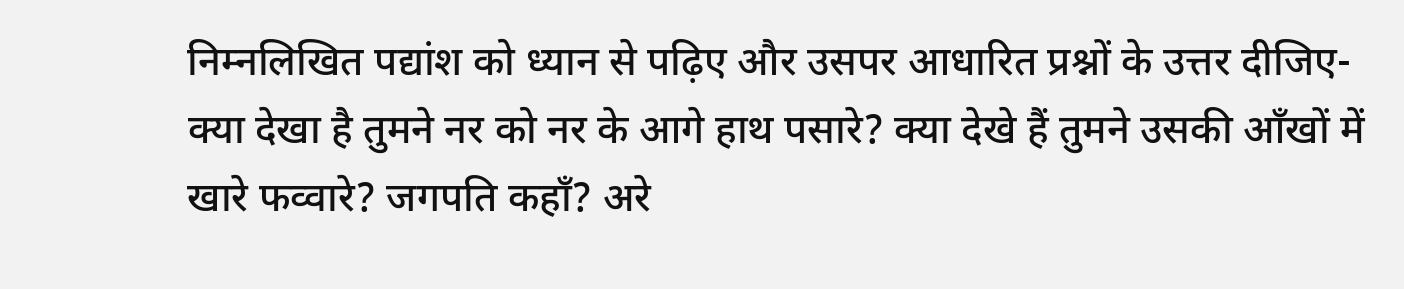निम्नलिखित पद्यांश को ध्यान से पढ़िए और उसपर आधारित प्रश्नों के उत्तर दीजिए- क्या देखा है तुमने नर को नर के आगे हाथ पसारे? क्या देखे हैं तुमने उसकी आँखों में खारे फव्वारे? जगपति कहाँ? अरे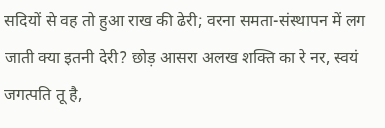सदियों से वह तो हुआ राख की ढेरी; वरना समता-संस्थापन में लग जाती क्या इतनी देरी? छोड़ आसरा अलख शक्ति का रे नर, स्वयं जगत्पति तू है,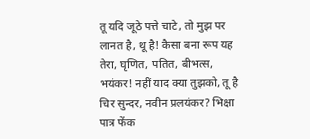तू यदि जूठे पत्ते चाटे, तो मुझ पर लानत है, थू है! कैसा बना रूप यह तेरा, घृणित, पतित, बीभत्स, भयंकर! नहीं याद क्या तुझको, तू है चिर सुन्दर, नवीन प्रलयंकर? भिक्षा पात्र फेंक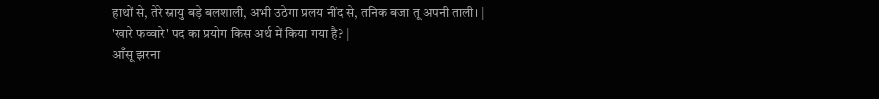हाथों से, तेरे स्नायु बड़े बलशाली, अभी उठेगा प्रलय नींद से, तनिक बजा तू अपनी ताली। |
'खारे फव्वारे' पद का प्रयोग किस अर्थ में किया गया है? |
आँसू झरना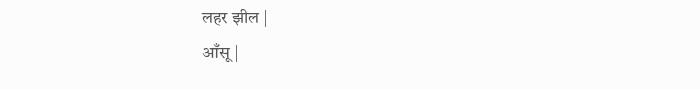लहर झील |
आँसू |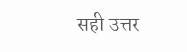सही उत्तर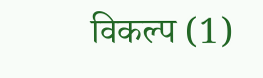विकल्प (1)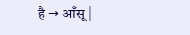है → आँसू |